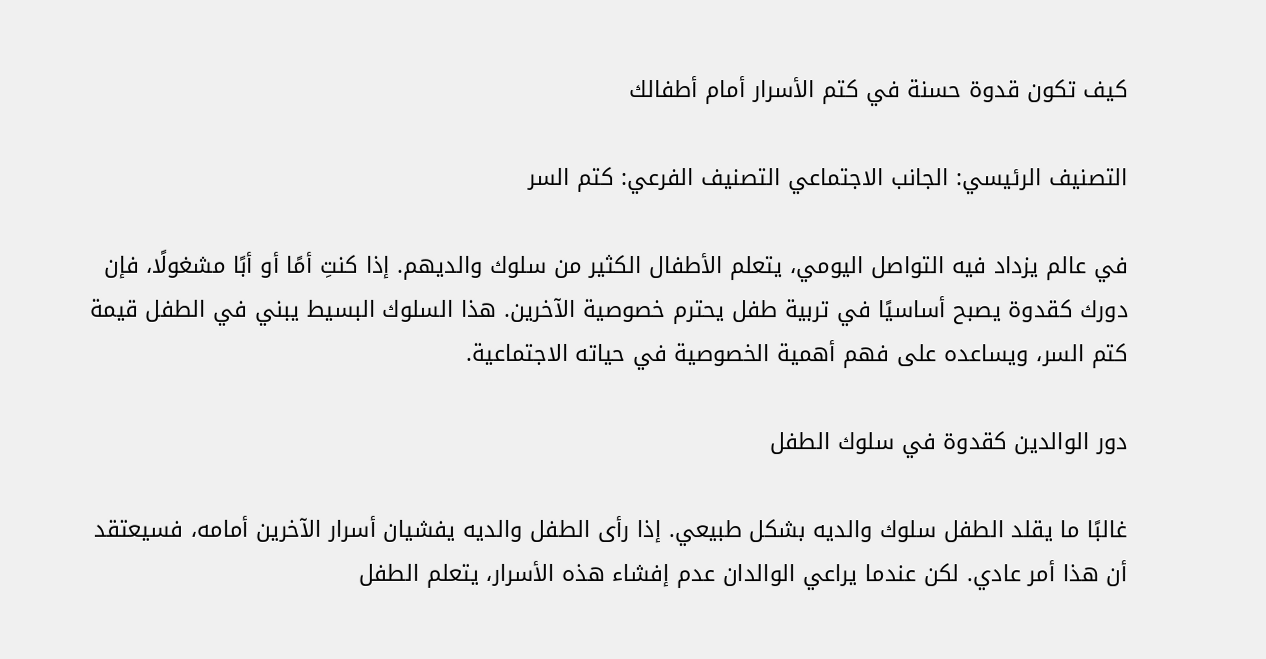كيف تكون قدوة حسنة في كتم الأسرار أمام أطفالك

التصنيف الرئيسي: الجانب الاجتماعي التصنيف الفرعي: كتم السر

في عالم يزداد فيه التواصل اليومي، يتعلم الأطفال الكثير من سلوك والديهم. إذا كنتِ أمًا أو أبًا مشغولًا، فإن دورك كقدوة يصبح أساسيًا في تربية طفل يحترم خصوصية الآخرين. هذا السلوك البسيط يبني في الطفل قيمة كتم السر، ويساعده على فهم أهمية الخصوصية في حياته الاجتماعية.

دور الوالدين كقدوة في سلوك الطفل

غالبًا ما يقلد الطفل سلوك والديه بشكل طبيعي. إذا رأى الطفل والديه يفشيان أسرار الآخرين أمامه، فسيعتقد أن هذا أمر عادي. لكن عندما يراعي الوالدان عدم إفشاء هذه الأسرار، يتعلم الطفل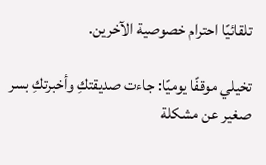تلقائيًا احترام خصوصية الآخرين.

تخيلي موقفًا يوميًا: جاءت صديقتكِ وأخبرتكِ بسر صغير عن مشكلة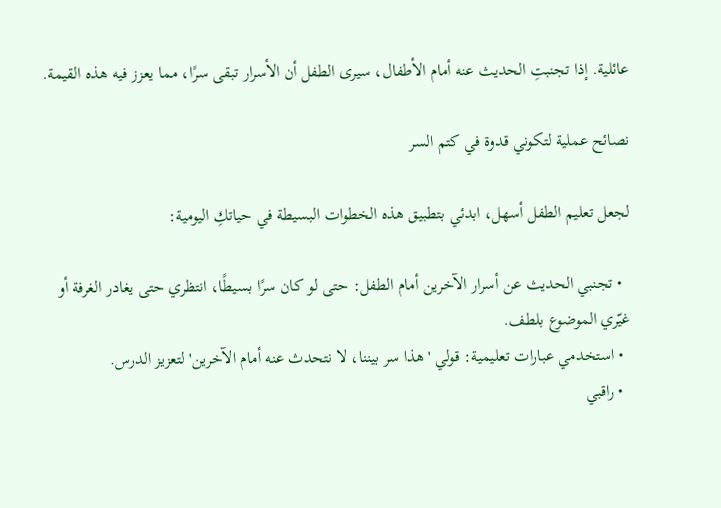عائلية. إذا تجنبتِ الحديث عنه أمام الأطفال، سيرى الطفل أن الأسرار تبقى سرًا، مما يعزز فيه هذه القيمة.

نصائح عملية لتكوني قدوة في كتم السر

لجعل تعليم الطفل أسهل، ابدئي بتطبيق هذه الخطوات البسيطة في حياتكِ اليومية:

  • تجنبي الحديث عن أسرار الآخرين أمام الطفل: حتى لو كان سرًا بسيطًا، انتظري حتى يغادر الغرفة أو غيّري الموضوع بلطف.
  • استخدمي عبارات تعليمية: قولي 'هذا سر بيننا، لا نتحدث عنه أمام الآخرين' لتعزيز الدرس.
  • راقبي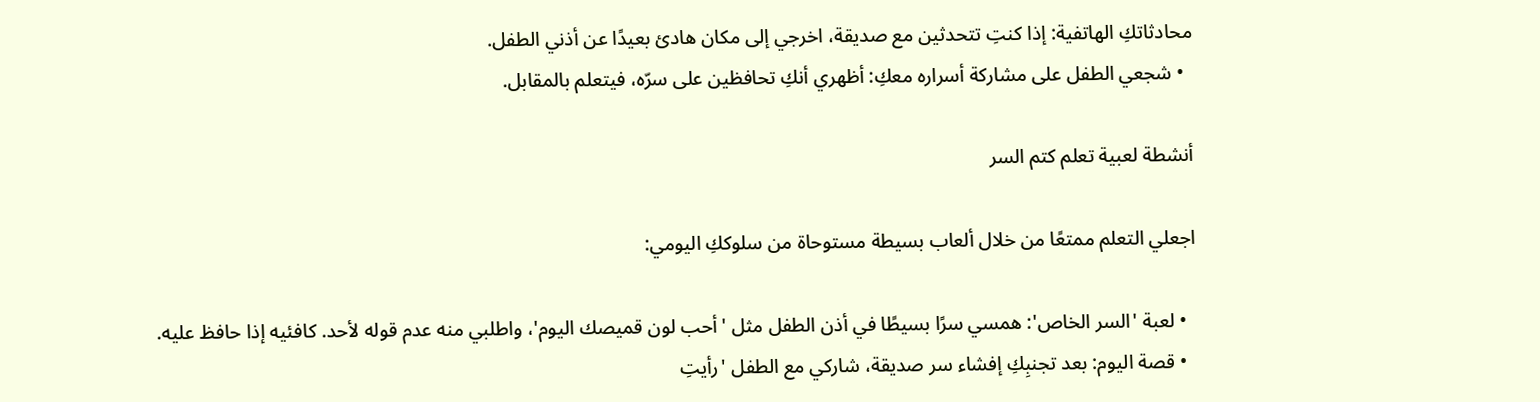محادثاتكِ الهاتفية: إذا كنتِ تتحدثين مع صديقة، اخرجي إلى مكان هادئ بعيدًا عن أذني الطفل.
  • شجعي الطفل على مشاركة أسراره معكِ: أظهري أنكِ تحافظين على سرّه، فيتعلم بالمقابل.

أنشطة لعبية تعلم كتم السر

اجعلي التعلم ممتعًا من خلال ألعاب بسيطة مستوحاة من سلوككِ اليومي:

  • لعبة 'السر الخاص': همسي سرًا بسيطًا في أذن الطفل مثل 'أحب لون قميصك اليوم'، واطلبي منه عدم قوله لأحد. كافئيه إذا حافظ عليه.
  • قصة اليوم: بعد تجنبِكِ إفشاء سر صديقة، شاركي مع الطفل 'رأيتِ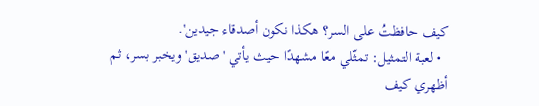كيف حافظتُ على السر؟ هكذا نكون أصدقاء جيدين'.
  • لعبة التمثيل: تمثّلي معًا مشهدًا حيث يأتي 'صديق' ويخبر بسر، ثم أظهري كيف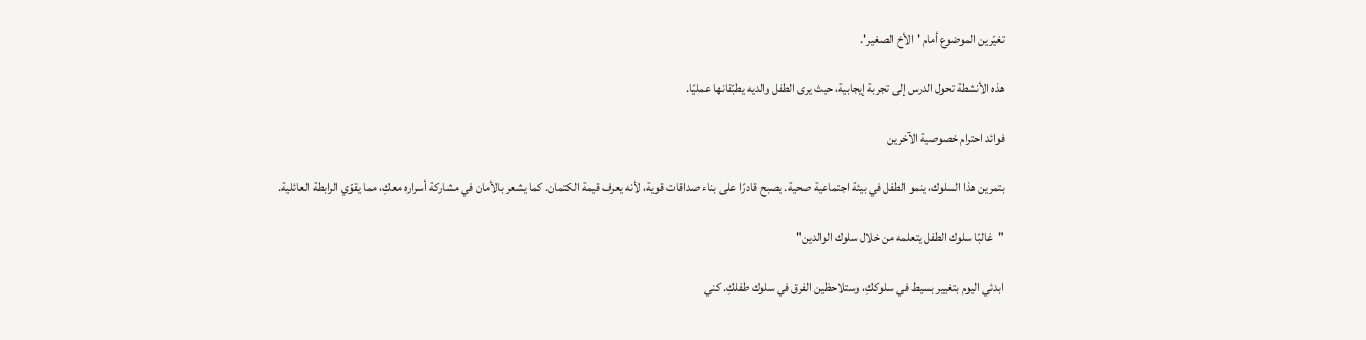تغيّرين الموضوع أمام 'الأخ الصغير'.

هذه الأنشطة تحول الدرس إلى تجربة إيجابية، حيث يرى الطفل والديه يطبّقانها عمليًا.

فوائد احترام خصوصية الآخرين

بتمرين هذا السلوك، ينمو الطفل في بيئة اجتماعية صحية. يصبح قادرًا على بناء صداقات قوية، لأنه يعرف قيمة الكتمان. كما يشعر بالأمان في مشاركة أسراره معكِ، مما يقوّي الرابطة العائلية.

"غالبًا سلوك الطفل يتعلمه من خلال سلوك الوالدين"

ابدئي اليوم بتغيير بسيط في سلوككِ، وستلاحظين الفرق في سلوك طفلكِ. كني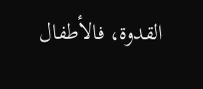القدوة، فالأطفال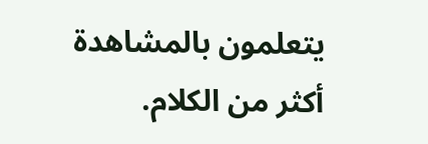يتعلمون بالمشاهدة أكثر من الكلام.